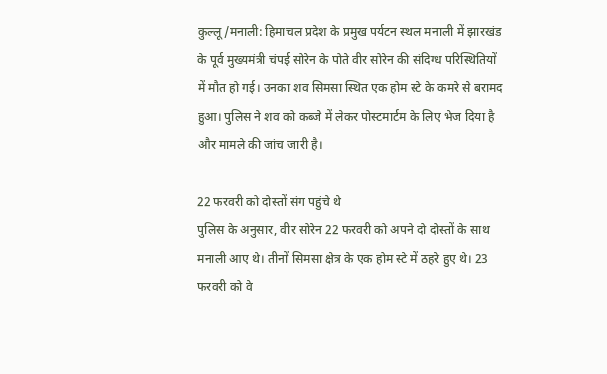कुल्लू/मनाली: हिमाचल प्रदेश के प्रमुख पर्यटन स्थल मनाली में झारखंड के पूर्व मुख्यमंत्री चंपई सोरेन के पोते वीर सोरेन की संदिग्ध परिस्थितियों में मौत हो गई। उनका शव सिमसा स्थित एक होम स्टे के कमरे से बरामद हुआ। पुलिस ने शव को कब्जे में लेकर पोस्टमार्टम के लिए भेज दिया है और मामले की जांच जारी है।

22 फरवरी को दोस्तों संग पहुंचे थे
पुलिस के अनुसार, वीर सोरेन 22 फरवरी को अपने दो दोस्तों के साथ मनाली आए थे। तीनों सिमसा क्षेत्र के एक होम स्टे में ठहरे हुए थे। 23 फरवरी को वे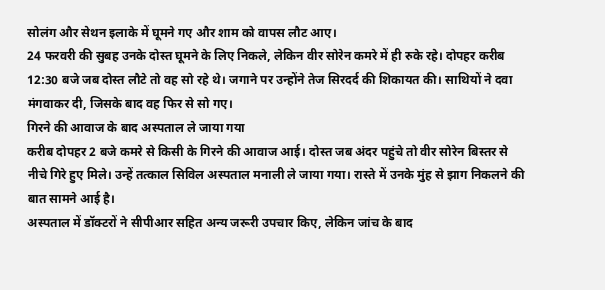सोलंग और सेथन इलाके में घूमने गए और शाम को वापस लौट आए।
24 फरवरी की सुबह उनके दोस्त घूमने के लिए निकले, लेकिन वीर सोरेन कमरे में ही रुके रहे। दोपहर करीब 12:30 बजे जब दोस्त लौटे तो वह सो रहे थे। जगाने पर उन्होंने तेज सिरदर्द की शिकायत की। साथियों ने दवा मंगवाकर दी, जिसके बाद वह फिर से सो गए।
गिरने की आवाज के बाद अस्पताल ले जाया गया
करीब दोपहर 2 बजे कमरे से किसी के गिरने की आवाज आई। दोस्त जब अंदर पहुंचे तो वीर सोरेन बिस्तर से नीचे गिरे हुए मिले। उन्हें तत्काल सिविल अस्पताल मनाली ले जाया गया। रास्ते में उनके मुंह से झाग निकलने की बात सामने आई है।
अस्पताल में डॉक्टरों ने सीपीआर सहित अन्य जरूरी उपचार किए, लेकिन जांच के बाद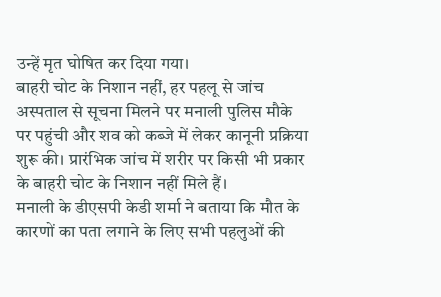उन्हें मृत घोषित कर दिया गया।
बाहरी चोट के निशान नहीं, हर पहलू से जांच
अस्पताल से सूचना मिलने पर मनाली पुलिस मौके पर पहुंची और शव को कब्जे में लेकर कानूनी प्रक्रिया शुरू की। प्रारंभिक जांच में शरीर पर किसी भी प्रकार के बाहरी चोट के निशान नहीं मिले हैं।
मनाली के डीएसपी केडी शर्मा ने बताया कि मौत के कारणों का पता लगाने के लिए सभी पहलुओं की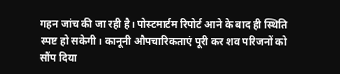गहन जांच की जा रही है। पोस्टमार्टम रिपोर्ट आने के बाद ही स्थिति स्पष्ट हो सकेगी। कानूनी औपचारिकताएं पूरी कर शव परिजनों को सौंप दिया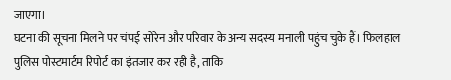जाएगा।
घटना की सूचना मिलने पर चंपई सोरेन और परिवार के अन्य सदस्य मनाली पहुंच चुके हैं। फिलहाल पुलिस पोस्टमार्टम रिपोर्ट का इंतजार कर रही है, ताकि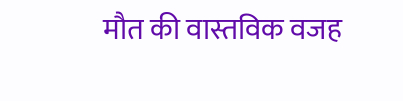मौत की वास्तविक वजह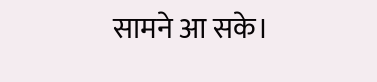सामने आ सके।